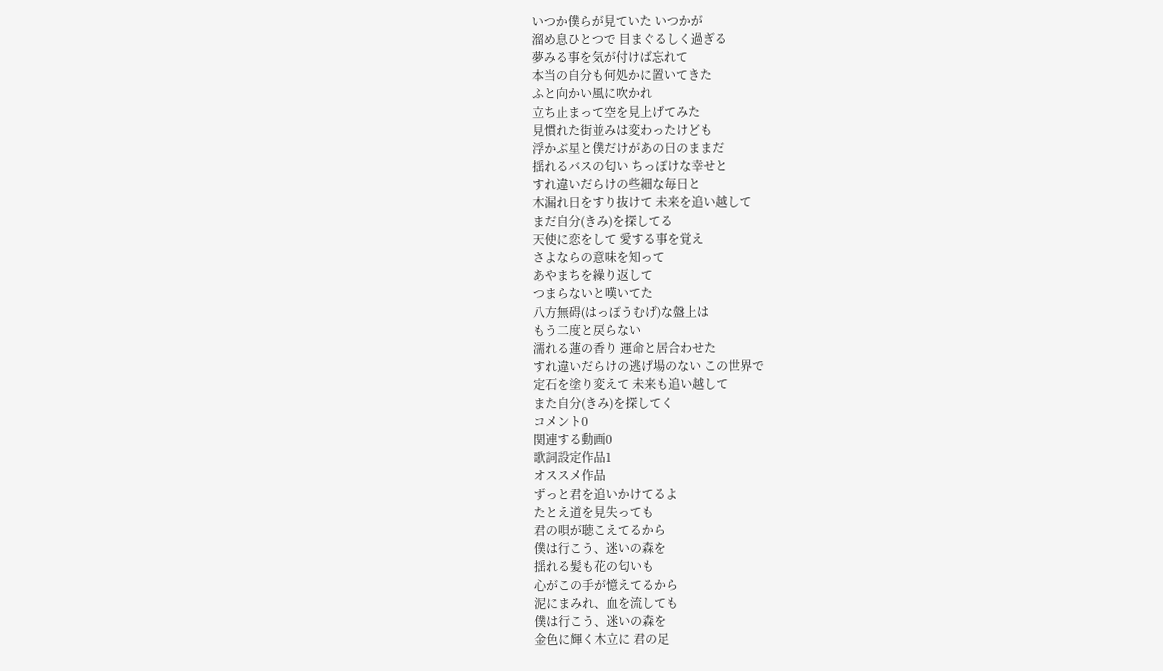いつか僕らが見ていた いつかが
溜め息ひとつで 目まぐるしく過ぎる
夢みる事を気が付けば忘れて
本当の自分も何処かに置いてきた
ふと向かい風に吹かれ
立ち止まって空を見上げてみた
見慣れた街並みは変わったけども
浮かぶ星と僕だけがあの日のままだ
揺れるバスの匂い ちっぽけな幸せと
すれ違いだらけの些細な毎日と
木漏れ日をすり抜けて 未来を追い越して
まだ自分(きみ)を探してる
天使に恋をして 愛する事を覚え
さよならの意味を知って
あやまちを繰り返して
つまらないと嘆いてた
八方無碍(はっぽうむげ)な盤上は
もう二度と戻らない
濡れる蓮の香り 運命と居合わせた
すれ違いだらけの逃げ場のない この世界で
定石を塗り変えて 未来も追い越して
また自分(きみ)を探してく
コメント0
関連する動画0
歌詞設定作品1
オススメ作品
ずっと君を追いかけてるよ
たとえ道を見失っても
君の唄が聴こえてるから
僕は行こう、迷いの森を
揺れる髪も花の匂いも
心がこの手が憶えてるから
泥にまみれ、血を流しても
僕は行こう、迷いの森を
金色に輝く木立に 君の足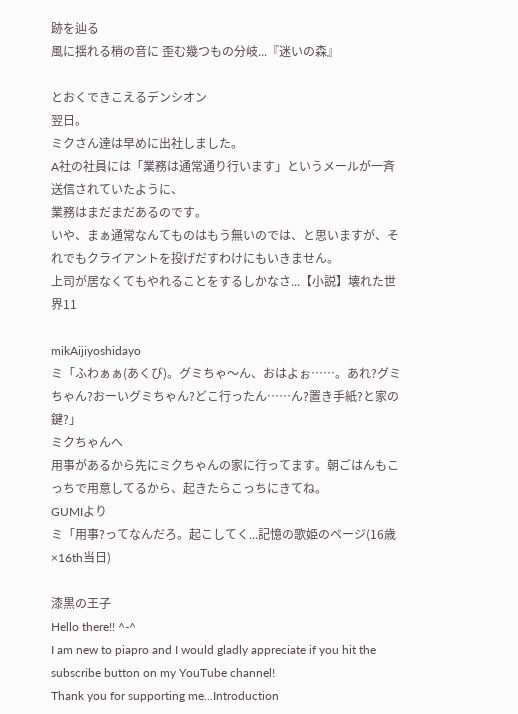跡を辿る
風に揺れる梢の音に 歪む幾つもの分岐...『迷いの森』

とおくできこえるデンシオン
翌日。
ミクさん達は早めに出社しました。
A社の社員には「業務は通常通り行います」というメールが一斉送信されていたように、
業務はまだまだあるのです。
いや、まぁ通常なんてものはもう無いのでは、と思いますが、それでもクライアントを投げだすわけにもいきません。
上司が居なくてもやれることをするしかなさ...【小説】壊れた世界11

mikAijiyoshidayo
ミ「ふわぁぁ(あくび)。グミちゃ〜ん、おはよぉ……。あれ?グミちゃん?おーいグミちゃん?どこ行ったん……ん?置き手紙?と家の鍵?」
ミクちゃんへ
用事があるから先にミクちゃんの家に行ってます。朝ごはんもこっちで用意してるから、起きたらこっちにきてね。
GUMIより
ミ「用事?ってなんだろ。起こしてく...記憶の歌姫のページ(16歳×16th当日)

漆黒の王子
Hello there!! ^-^
I am new to piapro and I would gladly appreciate if you hit the subscribe button on my YouTube channel!
Thank you for supporting me...Introduction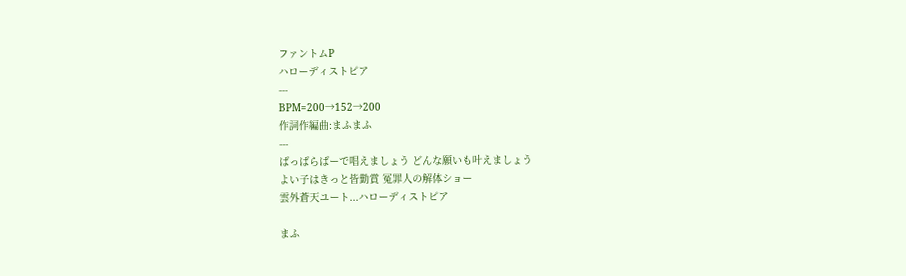ファントムP
ハローディストピア
---
BPM=200→152→200
作詞作編曲:まふまふ
---
ぱっぱらぱーで唱えましょう どんな願いも叶えましょう
よい子はきっと皆勤賞 冤罪人の解体ショー
雲外蒼天ユート...ハローディストピア

まふ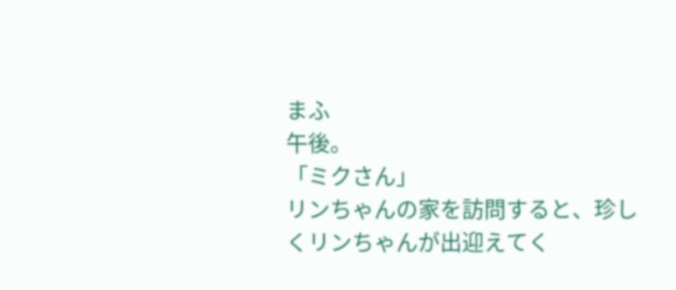まふ
午後。
「ミクさん」
リンちゃんの家を訪問すると、珍しくリンちゃんが出迎えてく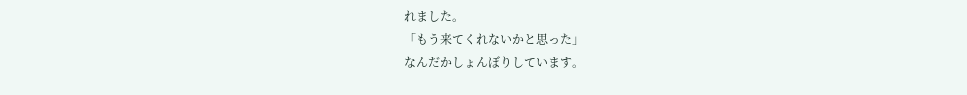れました。
「もう来てくれないかと思った」
なんだかしょんぼりしています。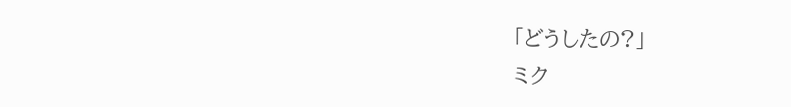「どうしたの?」
ミク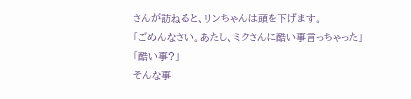さんが訪ねると、リンちゃんは頭を下げます。
「ごめんなさい。あたし、ミクさんに酷い事言っちゃった」
「酷い事?」
そんな事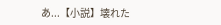あ...【小説】壊れた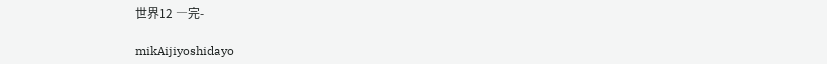世界12 ―完-

mikAijiyoshidayo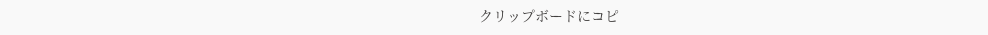クリップボードにコピ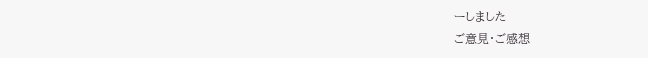ーしました
ご意見・ご感想